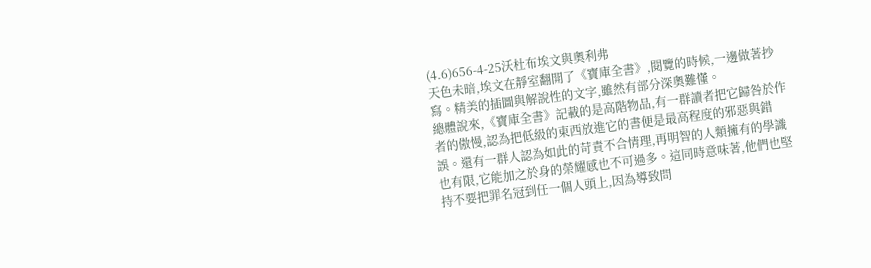(4.6)656-4-25沃杜布埃文與奧利弗
天色未暗,埃文在靜室翻開了《寶庫全書》,閱覽的時候,一邊做著抄寫。精美的插圖與解說性的文字,雖然有部分深奧難懂。
總體說來,《寶庫全書》記載的是高階物品,有一群讀者把它歸咎於作者的傲慢,認為把低級的東西放進它的書便是最高程度的邪惡與錯誤。還有一群人認為如此的苛責不合情理,再明智的人類擁有的學識也有限,它能加之於身的榮耀感也不可過多。這同時意味著,他們也堅持不要把罪名冠到任一個人頭上,因為導致問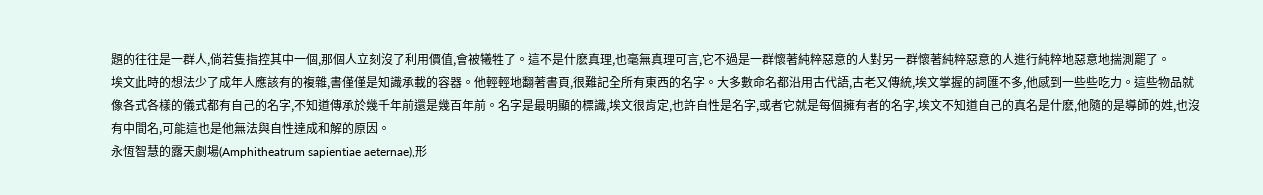題的往往是一群人,倘若隻指控其中一個,那個人立刻沒了利用價值,會被犧牲了。這不是什麽真理,也毫無真理可言,它不過是一群懷著純粹惡意的人對另一群懷著純粹惡意的人進行純粹地惡意地揣測罷了。
埃文此時的想法少了成年人應該有的複雜,書僅僅是知識承載的容器。他輕輕地翻著書頁,很難記全所有東西的名字。大多數命名都沿用古代語,古老又傳統,埃文掌握的詞匯不多,他感到一些些吃力。這些物品就像各式各樣的儀式都有自己的名字,不知道傳承於幾千年前還是幾百年前。名字是最明顯的標識,埃文很肯定,也許自性是名字,或者它就是每個擁有者的名字,埃文不知道自己的真名是什麽,他隨的是導師的姓,也沒有中間名,可能這也是他無法與自性達成和解的原因。
永恆智慧的露天劇場(Amphitheatrum sapientiae aeternae),形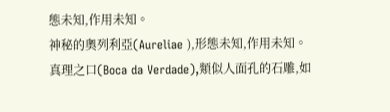態未知,作用未知。
神秘的奧列利亞(Aureliae ),形態未知,作用未知。
真理之口(Boca da Verdade),類似人面孔的石雕,如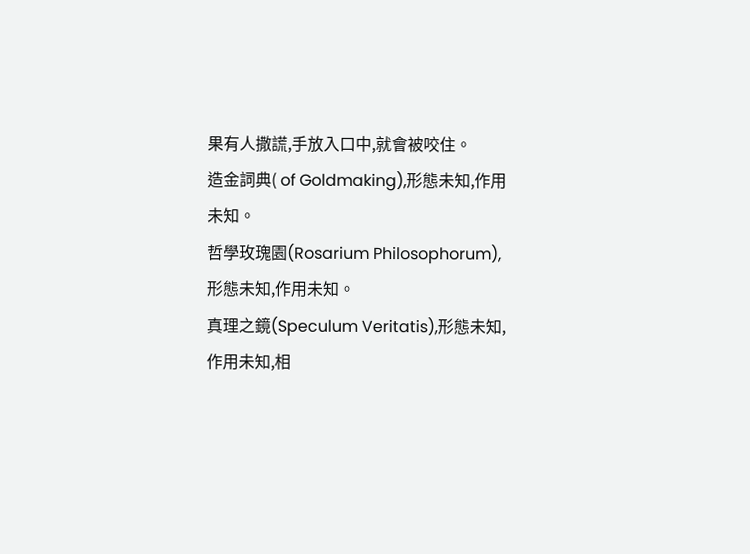果有人撒謊,手放入口中,就會被咬住。
造金詞典( of Goldmaking),形態未知,作用未知。
哲學玫瑰園(Rosarium Philosophorum),形態未知,作用未知。
真理之鏡(Speculum Veritatis),形態未知,作用未知,相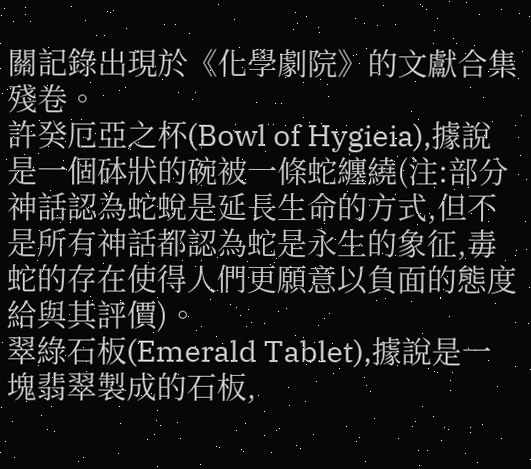關記錄出現於《化學劇院》的文獻合集殘卷。
許癸厄亞之杯(Bowl of Hygieia),據說是一個砵狀的碗被一條蛇纏繞(注:部分神話認為蛇蛻是延長生命的方式,但不是所有神話都認為蛇是永生的象征,毒蛇的存在使得人們更願意以負面的態度給與其評價)。
翠綠石板(Emerald Tablet),據說是一塊翡翠製成的石板,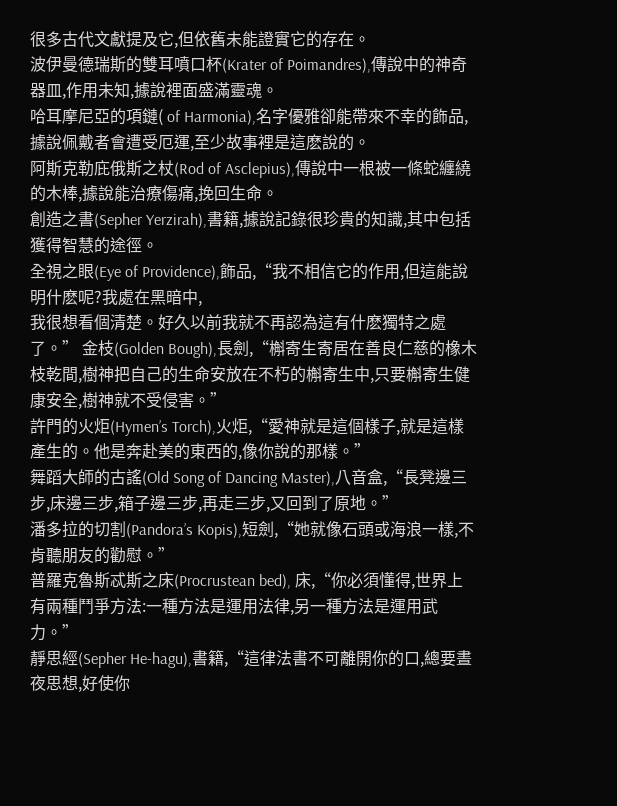很多古代文獻提及它,但依舊未能證實它的存在。
波伊曼德瑞斯的雙耳噴口杯(Krater of Poimandres),傳說中的神奇器皿,作用未知,據說裡面盛滿靈魂。
哈耳摩尼亞的項鏈( of Harmonia),名字優雅卻能帶來不幸的飾品,據說佩戴者會遭受厄運,至少故事裡是這麽說的。
阿斯克勒庇俄斯之杖(Rod of Asclepius),傳說中一根被一條蛇纏繞的木棒,據說能治療傷痛,挽回生命。
創造之書(Sepher Yerzirah),書籍,據說記錄很珍貴的知識,其中包括獲得智慧的途徑。
全視之眼(Eye of Providence),飾品,“我不相信它的作用,但這能說明什麽呢?我處在黑暗中,
我很想看個清楚。好久以前我就不再認為這有什麽獨特之處了。” 金枝(Golden Bough),長劍,“槲寄生寄居在善良仁慈的橡木枝乾間,樹神把自己的生命安放在不朽的槲寄生中,只要槲寄生健康安全,樹神就不受侵害。”
許門的火炬(Hymen’s Torch),火炬,“愛神就是這個樣子,就是這樣產生的。他是奔赴美的東西的,像你說的那樣。”
舞蹈大師的古謠(Old Song of Dancing Master),八音盒,“長凳邊三步,床邊三步,箱子邊三步,再走三步,又回到了原地。”
潘多拉的切割(Pandora’s Kopis),短劍,“她就像石頭或海浪一樣,不肯聽朋友的勸慰。”
普羅克魯斯忒斯之床(Procrustean bed), 床,“你必須懂得,世界上有兩種鬥爭方法:一種方法是運用法律,另一種方法是運用武力。”
靜思經(Sepher He-hagu),書籍,“這律法書不可離開你的口,總要晝夜思想,好使你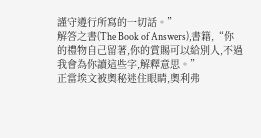謹守遵行所寫的一切話。”
解答之書(The Book of Answers),書籍,“你的禮物自己留著,你的賞賜可以給別人,不過我會為你讀這些字,解釋意思。”
正當埃文被奧秘迷住眼睛,奧利弗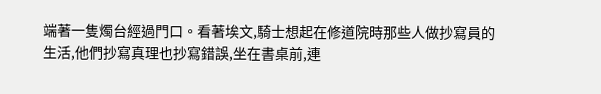端著一隻燭台經過門口。看著埃文,騎士想起在修道院時那些人做抄寫員的生活,他們抄寫真理也抄寫錯誤,坐在書桌前,連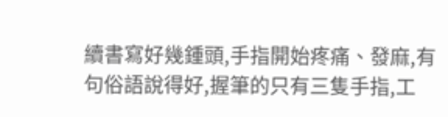續書寫好幾鍾頭,手指開始疼痛、發麻,有句俗語說得好,握筆的只有三隻手指,工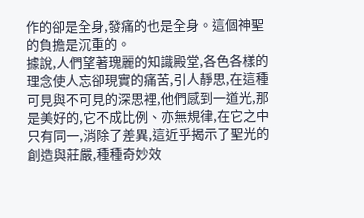作的卻是全身,發痛的也是全身。這個神聖的負擔是沉重的。
據說,人們望著瑰麗的知識殿堂,各色各樣的理念使人忘卻現實的痛苦,引人靜思,在這種可見與不可見的深思裡,他們感到一道光,那是美好的,它不成比例、亦無規律,在它之中只有同一,消除了差異,這近乎揭示了聖光的創造與莊嚴,種種奇妙效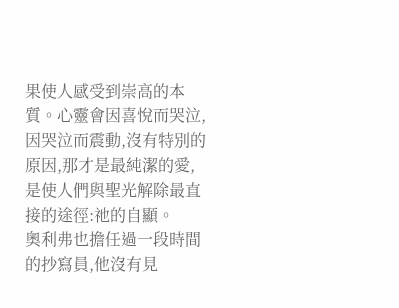果使人感受到崇高的本質。心靈會因喜悅而哭泣,因哭泣而震動,沒有特別的原因,那才是最純潔的愛,是使人們與聖光解除最直接的途徑:祂的自顯。
奧利弗也擔任過一段時間的抄寫員,他沒有見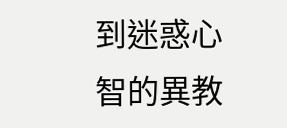到迷惑心智的異教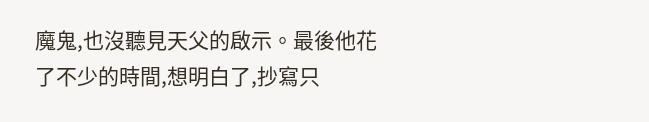魔鬼,也沒聽見天父的啟示。最後他花了不少的時間,想明白了,抄寫只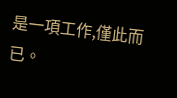是一項工作,僅此而已。